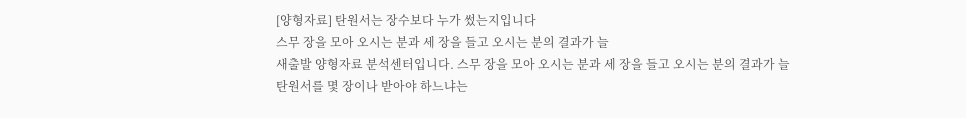[양형자료] 탄원서는 장수보다 누가 썼는지입니다
스무 장을 모아 오시는 분과 세 장을 들고 오시는 분의 결과가 늘
새출발 양형자료 분석센터입니다. 스무 장을 모아 오시는 분과 세 장을 들고 오시는 분의 결과가 늘
탄원서를 몇 장이나 받아야 하느냐는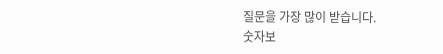질문을 가장 많이 받습니다.
숫자보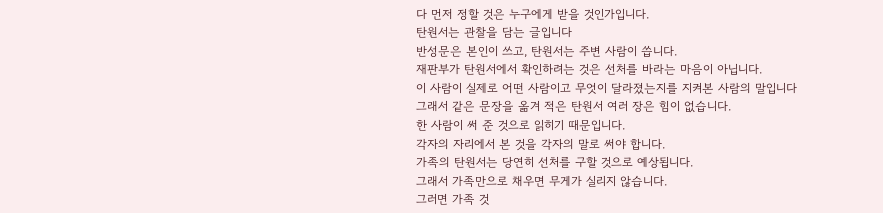다 먼저 정할 것은 누구에게 받을 것인가입니다.
탄원서는 관찰을 담는 글입니다
반성문은 본인이 쓰고, 탄원서는 주변 사람이 씁니다.
재판부가 탄원서에서 확인하려는 것은 선처를 바라는 마음이 아닙니다.
이 사람이 실제로 어떤 사람이고 무엇이 달라졌는지를 지켜본 사람의 말입니다
그래서 같은 문장을 옮겨 적은 탄원서 여러 장은 힘이 없습니다.
한 사람이 써 준 것으로 읽히기 때문입니다.
각자의 자리에서 본 것을 각자의 말로 써야 합니다.
가족의 탄원서는 당연히 선처를 구할 것으로 예상됩니다.
그래서 가족만으로 채우면 무게가 실리지 않습니다.
그러면 가족 것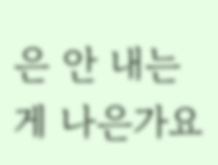은 안 내는 게 나은가요